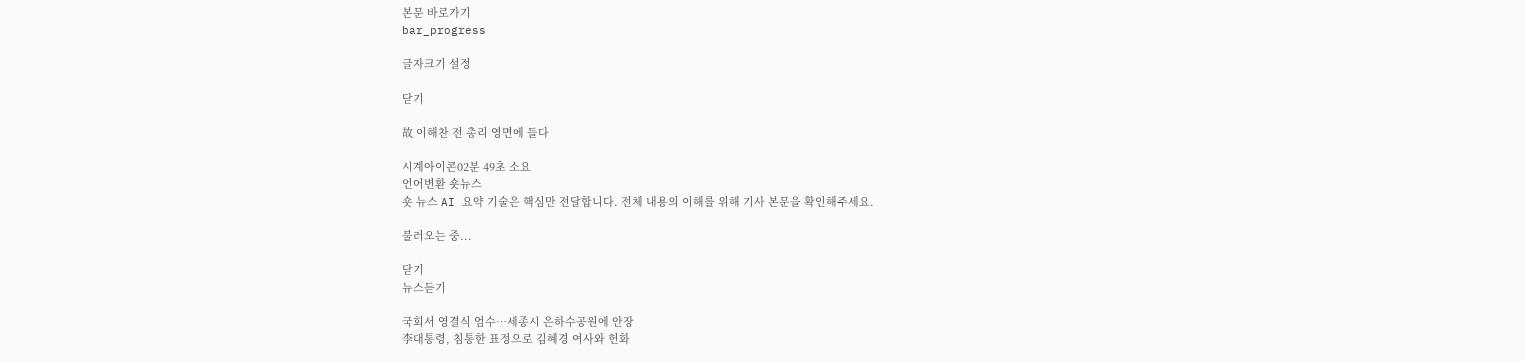본문 바로가기
bar_progress

글자크기 설정

닫기

故 이해찬 전 총리 영면에 들다

시계아이콘02분 49초 소요
언어변환 숏뉴스
숏 뉴스 AI 요약 기술은 핵심만 전달합니다. 전체 내용의 이해를 위해 기사 본문을 확인해주세요.

불러오는 중...

닫기
뉴스듣기

국회서 영결식 엄수…세종시 은하수공원에 안장
李대통령, 침통한 표정으로 김혜경 여사와 헌화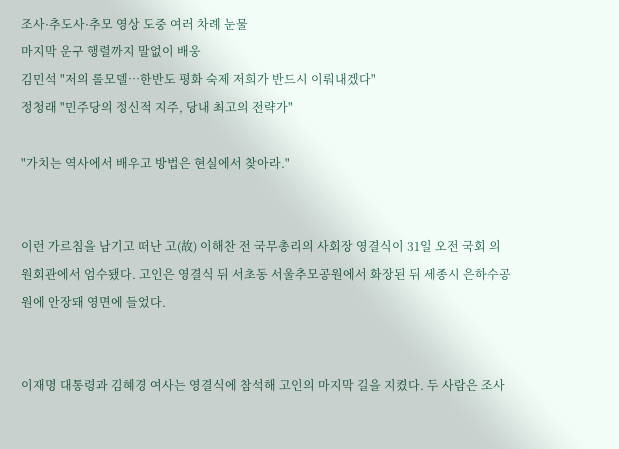조사·추도사·추모 영상 도중 여러 차례 눈물
마지막 운구 행렬까지 말없이 배웅
김민석 "저의 롤모델…한반도 평화 숙제 저희가 반드시 이뤄내겠다"
정청래 "민주당의 정신적 지주, 당내 최고의 전략가"

"가치는 역사에서 배우고 방법은 현실에서 찾아라."


이런 가르침을 남기고 떠난 고(故) 이해찬 전 국무총리의 사회장 영결식이 31일 오전 국회 의원회관에서 엄수됐다. 고인은 영결식 뒤 서초동 서울추모공원에서 화장된 뒤 세종시 은하수공원에 안장돼 영면에 들었다.


이재명 대통령과 김혜경 여사는 영결식에 참석해 고인의 마지막 길을 지켰다. 두 사람은 조사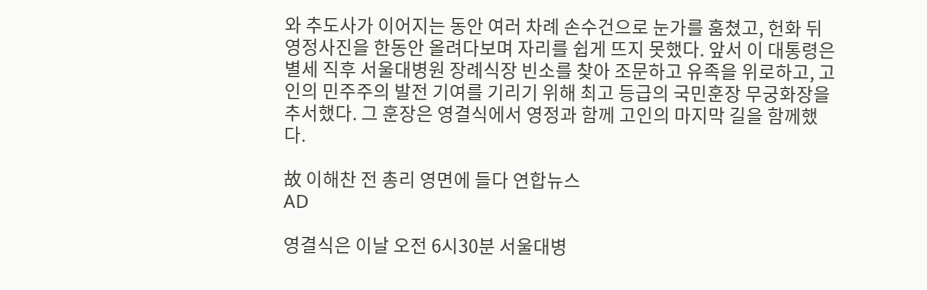와 추도사가 이어지는 동안 여러 차례 손수건으로 눈가를 훔쳤고, 헌화 뒤 영정사진을 한동안 올려다보며 자리를 쉽게 뜨지 못했다. 앞서 이 대통령은 별세 직후 서울대병원 장례식장 빈소를 찾아 조문하고 유족을 위로하고, 고인의 민주주의 발전 기여를 기리기 위해 최고 등급의 국민훈장 무궁화장을 추서했다. 그 훈장은 영결식에서 영정과 함께 고인의 마지막 길을 함께했다.

故 이해찬 전 총리 영면에 들다 연합뉴스
AD

영결식은 이날 오전 6시30분 서울대병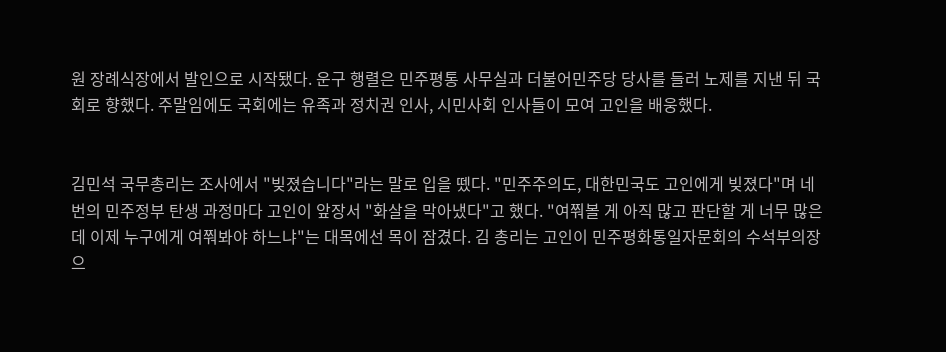원 장례식장에서 발인으로 시작됐다. 운구 행렬은 민주평통 사무실과 더불어민주당 당사를 들러 노제를 지낸 뒤 국회로 향했다. 주말임에도 국회에는 유족과 정치권 인사, 시민사회 인사들이 모여 고인을 배웅했다.


김민석 국무총리는 조사에서 "빚졌습니다"라는 말로 입을 뗐다. "민주주의도, 대한민국도 고인에게 빚졌다"며 네 번의 민주정부 탄생 과정마다 고인이 앞장서 "화살을 막아냈다"고 했다. "여쭤볼 게 아직 많고 판단할 게 너무 많은데 이제 누구에게 여쭤봐야 하느냐"는 대목에선 목이 잠겼다. 김 총리는 고인이 민주평화통일자문회의 수석부의장으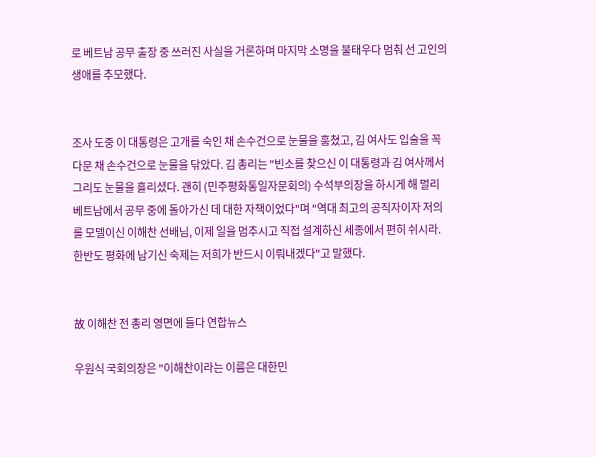로 베트남 공무 출장 중 쓰러진 사실을 거론하며 마지막 소명을 불태우다 멈춰 선 고인의 생애를 추모했다.


조사 도중 이 대통령은 고개를 숙인 채 손수건으로 눈물을 훔쳤고, 김 여사도 입술을 꼭 다문 채 손수건으로 눈물을 닦았다. 김 총리는 "빈소를 찾으신 이 대통령과 김 여사께서 그리도 눈물을 흘리셨다. 괜히 (민주평화통일자문회의) 수석부의장을 하시게 해 멀리 베트남에서 공무 중에 돌아가신 데 대한 자책이었다"며 "역대 최고의 공직자이자 저의 롤 모델이신 이해찬 선배님, 이제 일을 멈추시고 직접 설계하신 세종에서 편히 쉬시라. 한반도 평화에 남기신 숙제는 저희가 반드시 이뤄내겠다"고 말했다.


故 이해찬 전 총리 영면에 들다 연합뉴스

우원식 국회의장은 "이해찬이라는 이름은 대한민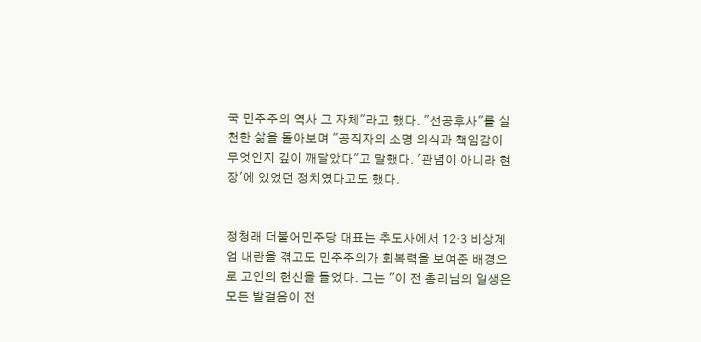국 민주주의 역사 그 자체"라고 했다. "선공후사"를 실천한 삶을 돌아보며 "공직자의 소명 의식과 책임감이 무엇인지 깊이 깨달았다"고 말했다. '관념이 아니라 현장'에 있었던 정치였다고도 했다.


정청래 더불어민주당 대표는 추도사에서 12·3 비상계엄 내란을 겪고도 민주주의가 회복력을 보여준 배경으로 고인의 헌신을 들었다. 그는 "이 전 총리님의 일생은 모든 발걸음이 전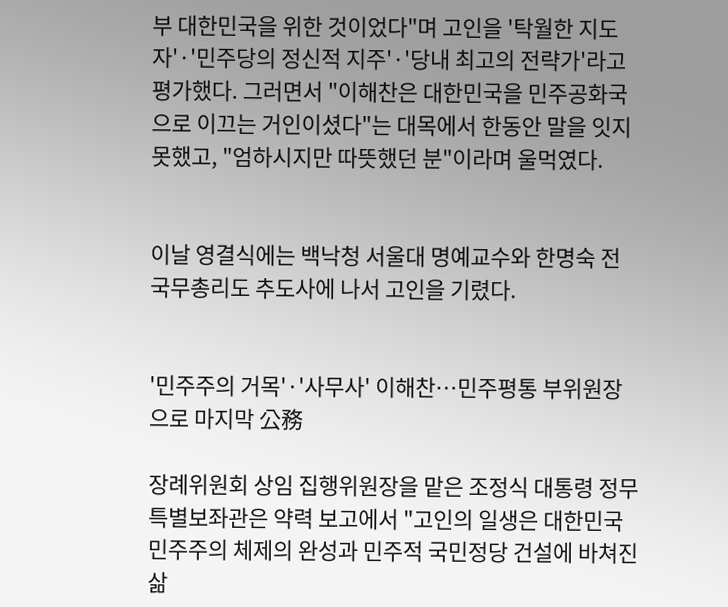부 대한민국을 위한 것이었다"며 고인을 '탁월한 지도자'·'민주당의 정신적 지주'·'당내 최고의 전략가'라고 평가했다. 그러면서 "이해찬은 대한민국을 민주공화국으로 이끄는 거인이셨다"는 대목에서 한동안 말을 잇지 못했고, "엄하시지만 따뜻했던 분"이라며 울먹였다.


이날 영결식에는 백낙청 서울대 명예교수와 한명숙 전 국무총리도 추도사에 나서 고인을 기렸다.


'민주주의 거목'·'사무사' 이해찬…민주평통 부위원장으로 마지막 公務

장례위원회 상임 집행위원장을 맡은 조정식 대통령 정무특별보좌관은 약력 보고에서 "고인의 일생은 대한민국 민주주의 체제의 완성과 민주적 국민정당 건설에 바쳐진 삶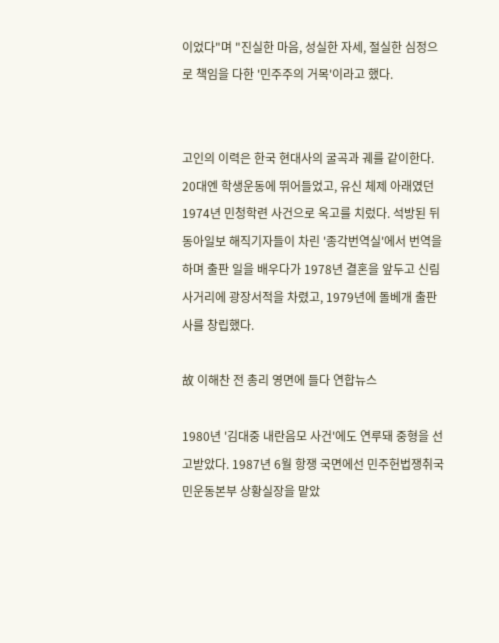이었다"며 "진실한 마음, 성실한 자세, 절실한 심정으로 책임을 다한 '민주주의 거목'이라고 했다.


고인의 이력은 한국 현대사의 굴곡과 궤를 같이한다. 20대엔 학생운동에 뛰어들었고, 유신 체제 아래였던 1974년 민청학련 사건으로 옥고를 치렀다. 석방된 뒤 동아일보 해직기자들이 차린 '종각번역실'에서 번역을 하며 출판 일을 배우다가 1978년 결혼을 앞두고 신림사거리에 광장서적을 차렸고, 1979년에 돌베개 출판사를 창립했다.

故 이해찬 전 총리 영면에 들다 연합뉴스

1980년 '김대중 내란음모 사건'에도 연루돼 중형을 선고받았다. 1987년 6월 항쟁 국면에선 민주헌법쟁취국민운동본부 상황실장을 맡았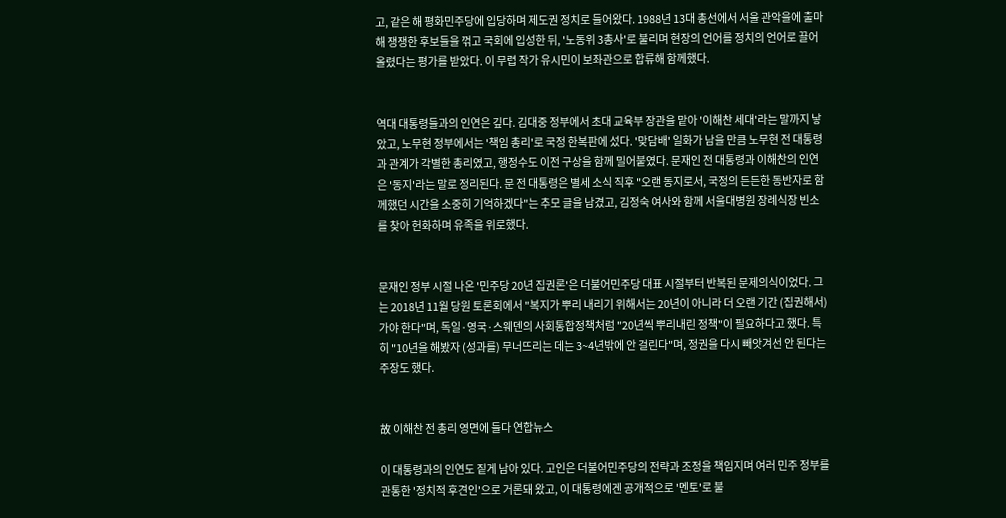고, 같은 해 평화민주당에 입당하며 제도권 정치로 들어왔다. 1988년 13대 총선에서 서울 관악을에 출마해 쟁쟁한 후보들을 꺾고 국회에 입성한 뒤, '노동위 3총사'로 불리며 현장의 언어를 정치의 언어로 끌어올렸다는 평가를 받았다. 이 무렵 작가 유시민이 보좌관으로 합류해 함께했다.


역대 대통령들과의 인연은 깊다. 김대중 정부에서 초대 교육부 장관을 맡아 '이해찬 세대'라는 말까지 낳았고, 노무현 정부에서는 '책임 총리'로 국정 한복판에 섰다. '맞담배' 일화가 남을 만큼 노무현 전 대통령과 관계가 각별한 총리였고, 행정수도 이전 구상을 함께 밀어붙였다. 문재인 전 대통령과 이해찬의 인연은 '동지'라는 말로 정리된다. 문 전 대통령은 별세 소식 직후 "오랜 동지로서, 국정의 든든한 동반자로 함께했던 시간을 소중히 기억하겠다"는 추모 글을 남겼고, 김정숙 여사와 함께 서울대병원 장례식장 빈소를 찾아 헌화하며 유족을 위로했다.


문재인 정부 시절 나온 '민주당 20년 집권론'은 더불어민주당 대표 시절부터 반복된 문제의식이었다. 그는 2018년 11월 당원 토론회에서 "복지가 뿌리 내리기 위해서는 20년이 아니라 더 오랜 기간 (집권해서) 가야 한다"며, 독일·영국·스웨덴의 사회통합정책처럼 "20년씩 뿌리내린 정책"이 필요하다고 했다. 특히 "10년을 해봤자 (성과를) 무너뜨리는 데는 3~4년밖에 안 걸린다"며, 정권을 다시 빼앗겨선 안 된다는 주장도 했다.


故 이해찬 전 총리 영면에 들다 연합뉴스

이 대통령과의 인연도 짙게 남아 있다. 고인은 더불어민주당의 전략과 조정을 책임지며 여러 민주 정부를 관통한 '정치적 후견인'으로 거론돼 왔고, 이 대통령에겐 공개적으로 '멘토'로 불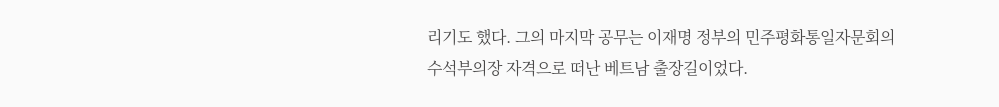리기도 했다. 그의 마지막 공무는 이재명 정부의 민주평화통일자문회의 수석부의장 자격으로 떠난 베트남 출장길이었다.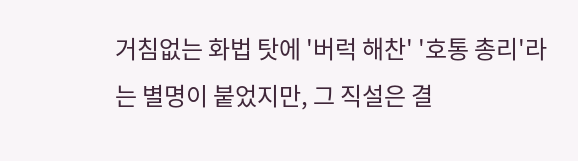거침없는 화법 탓에 '버럭 해찬' '호통 총리'라는 별명이 붙었지만, 그 직설은 결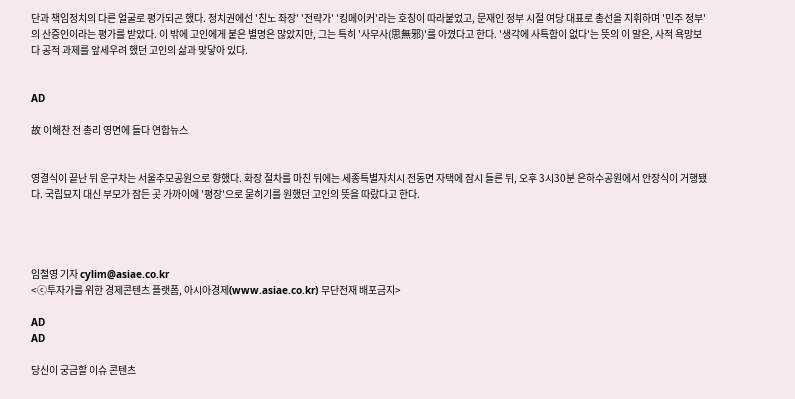단과 책임정치의 다른 얼굴로 평가되곤 했다. 정치권에선 '친노 좌장' '전략가' '킹메이커'라는 호칭이 따라붙었고, 문재인 정부 시절 여당 대표로 총선을 지휘하며 '민주 정부'의 산증인이라는 평가를 받았다. 이 밖에 고인에게 붙은 별명은 많았지만, 그는 특히 '사무사(思無邪)'를 아꼈다고 한다. '생각에 사특함이 없다'는 뜻의 이 말은, 사적 욕망보다 공적 과제를 앞세우려 했던 고인의 삶과 맞닿아 있다.


AD

故 이해찬 전 총리 영면에 들다 연합뉴스


영결식이 끝난 뒤 운구차는 서울추모공원으로 향했다. 화장 절차를 마친 뒤에는 세종특별자치시 전동면 자택에 잠시 들른 뒤, 오후 3시30분 은하수공원에서 안장식이 거행됐다. 국립묘지 대신 부모가 잠든 곳 가까이에 '평장'으로 묻히기를 원했던 고인의 뜻을 따랐다고 한다.




임철영 기자 cylim@asiae.co.kr
<ⓒ투자가를 위한 경제콘텐츠 플랫폼, 아시아경제(www.asiae.co.kr) 무단전재 배포금지>

AD
AD

당신이 궁금할 이슈 콘텐츠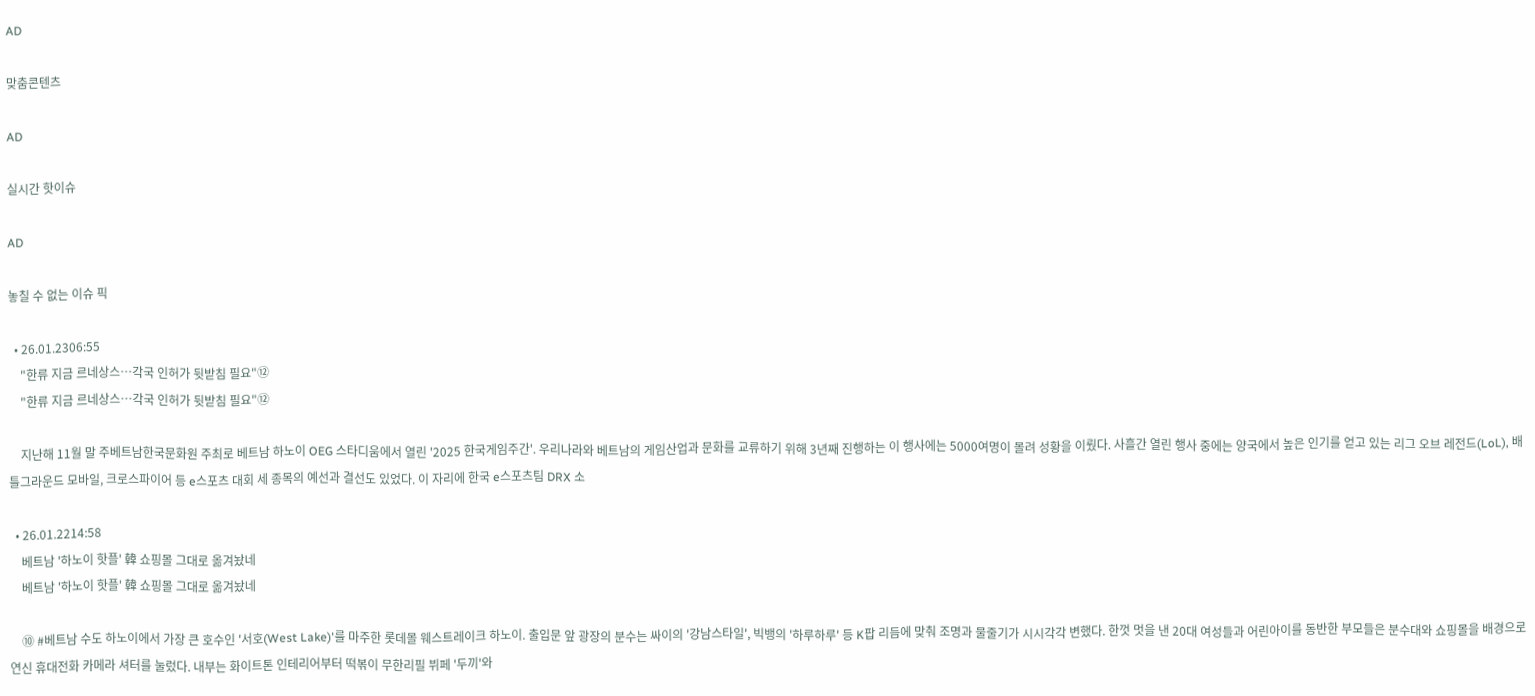AD

맞춤콘텐츠

AD

실시간 핫이슈

AD

놓칠 수 없는 이슈 픽

  • 26.01.2306:55
    "한류 지금 르네상스…각국 인허가 뒷받침 필요"⑫
    "한류 지금 르네상스…각국 인허가 뒷받침 필요"⑫

    지난해 11월 말 주베트남한국문화원 주최로 베트남 하노이 OEG 스타디움에서 열린 '2025 한국게임주간'. 우리나라와 베트남의 게임산업과 문화를 교류하기 위해 3년째 진행하는 이 행사에는 5000여명이 몰려 성황을 이뤘다. 사흘간 열린 행사 중에는 양국에서 높은 인기를 얻고 있는 리그 오브 레전드(LoL), 배틀그라운드 모바일, 크로스파이어 등 e스포츠 대회 세 종목의 예선과 결선도 있었다. 이 자리에 한국 e스포츠팀 DRX 소

  • 26.01.2214:58
    베트남 '하노이 핫플' 韓 쇼핑몰 그대로 옮겨놨네
    베트남 '하노이 핫플' 韓 쇼핑몰 그대로 옮겨놨네

    ⑩ #베트남 수도 하노이에서 가장 큰 호수인 '서호(West Lake)'를 마주한 롯데몰 웨스트레이크 하노이. 출입문 앞 광장의 분수는 싸이의 '강남스타일', 빅뱅의 '하루하루' 등 K팝 리듬에 맞춰 조명과 물줄기가 시시각각 변했다. 한껏 멋을 낸 20대 여성들과 어린아이를 동반한 부모들은 분수대와 쇼핑몰을 배경으로 연신 휴대전화 카메라 셔터를 눌렀다. 내부는 화이트톤 인테리어부터 떡볶이 무한리필 뷔페 '두끼'와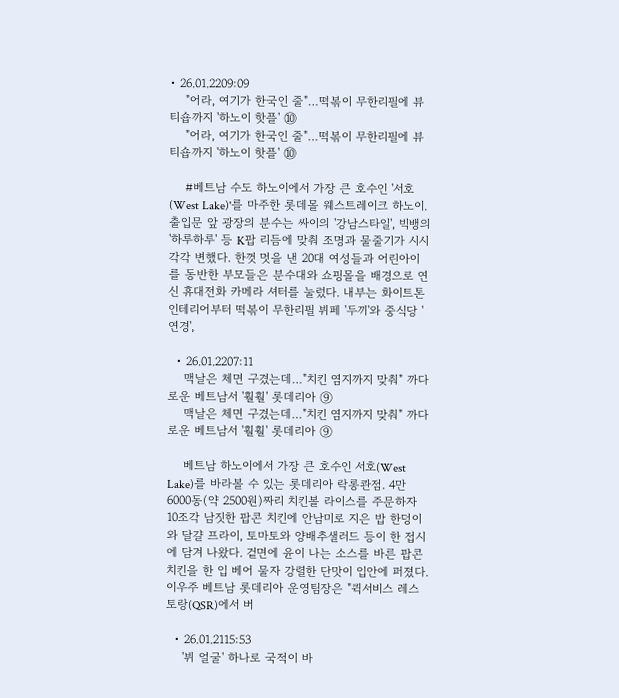• 26.01.2209:09
    "어라, 여기가 한국인 줄"…떡볶이 무한리필에 뷰티숍까지 '하노이 핫플' ⑩
    "어라, 여기가 한국인 줄"…떡볶이 무한리필에 뷰티숍까지 '하노이 핫플' ⑩

    #베트남 수도 하노이에서 가장 큰 호수인 '서호(West Lake)'를 마주한 롯데몰 웨스트레이크 하노이. 출입문 앞 광장의 분수는 싸이의 '강남스타일', 빅뱅의 '하루하루' 등 K팝 리듬에 맞춰 조명과 물줄기가 시시각각 변했다. 한껏 멋을 낸 20대 여성들과 어린아이를 동반한 부모들은 분수대와 쇼핑몰을 배경으로 연신 휴대전화 카메라 셔터를 눌렀다. 내부는 화이트톤 인테리어부터 떡볶이 무한리필 뷔페 '두끼'와 중식당 '연경',

  • 26.01.2207:11
    맥날은 체면 구겼는데…"치킨 염지까지 맞춰" 까다로운 베트남서 '훨훨' 롯데리아 ⑨
    맥날은 체면 구겼는데…"치킨 염지까지 맞춰" 까다로운 베트남서 '훨훨' 롯데리아 ⑨

    베트남 하노이에서 가장 큰 호수인 서호(West Lake)를 바라볼 수 있는 롯데리아 락롱콴점. 4만6000동(약 2500원)짜리 치킨볼 라이스를 주문하자 10조각 남짓한 팝콘 치킨에 안남미로 지은 밥 한덩이와 달걀 프라이, 토마토와 양배추샐러드 등이 한 접시에 담겨 나왔다. 겉면에 윤이 나는 소스를 바른 팝콘 치킨을 한 입 베어 물자 강렬한 단맛이 입안에 퍼졌다. 이우주 베트남 롯데리아 운영팀장은 "퀵서비스 레스토랑(QSR)에서 버

  • 26.01.2115:53
    '뷔 얼굴' 하나로 국적이 바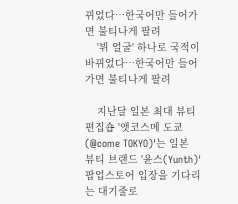뀌었다…한국어만 들어가면 불티나게 팔려
    '뷔 얼굴' 하나로 국적이 바뀌었다…한국어만 들어가면 불티나게 팔려

    지난달 일본 최대 뷰티 편집숍 '앳코스메 도쿄(@come TOKYO)'는 일본 뷰티 브랜드 '윤스(Yunth)' 팝업스토어 입장을 기다리는 대기줄로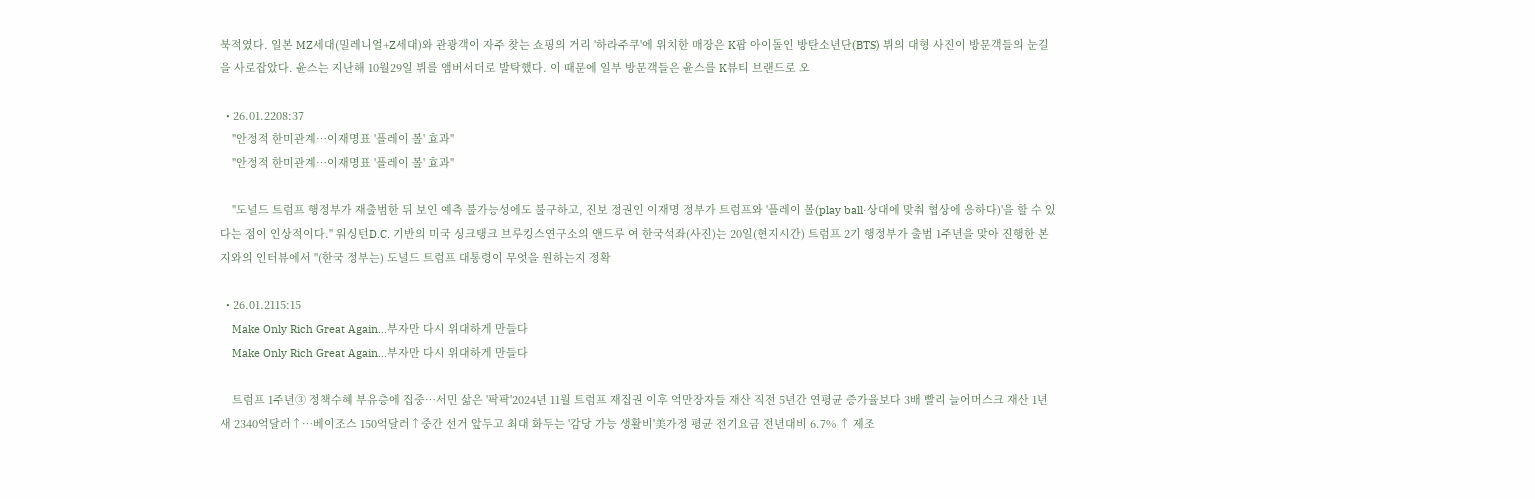북적였다. 일본 MZ세대(밀레니얼+Z세대)와 관광객이 자주 찾는 쇼핑의 거리 '하라주쿠'에 위치한 매장은 K팝 아이돌인 방탄소년단(BTS) 뷔의 대형 사진이 방문객들의 눈길을 사로잡았다. 윤스는 지난해 10월29일 뷔를 앰버서더로 발탁했다. 이 때문에 일부 방문객들은 윤스를 K뷰티 브랜드로 오

  • 26.01.2208:37
    "안정적 한미관계…이재명표 '플레이 볼' 효과"
    "안정적 한미관계…이재명표 '플레이 볼' 효과"

    "도널드 트럼프 행정부가 재출범한 뒤 보인 예측 불가능성에도 불구하고, 진보 정권인 이재명 정부가 트럼프와 '플레이 볼(play ball·상대에 맞춰 협상에 응하다)'을 할 수 있다는 점이 인상적이다." 워싱턴D.C. 기반의 미국 싱크탱크 브루킹스연구소의 앤드루 여 한국석좌(사진)는 20일(현지시간) 트럼프 2기 행정부가 출범 1주년을 맞아 진행한 본지와의 인터뷰에서 "(한국 정부는) 도널드 트럼프 대통령이 무엇을 원하는지 정확

  • 26.01.2115:15
    Make Only Rich Great Again…부자만 다시 위대하게 만들다
    Make Only Rich Great Again…부자만 다시 위대하게 만들다

    트럼프 1주년③ 정책수혜 부유층에 집중…서민 삶은 '팍팍'2024년 11월 트럼프 재집권 이후 억만장자들 재산 직전 5년간 연평균 증가율보다 3배 빨리 늘어머스크 재산 1년새 2340억달러↑…베이조스 150억달러↑중간 선거 앞두고 최대 화두는 '감당 가능 생활비'美가정 평균 전기요금 전년대비 6.7% ↑ 제조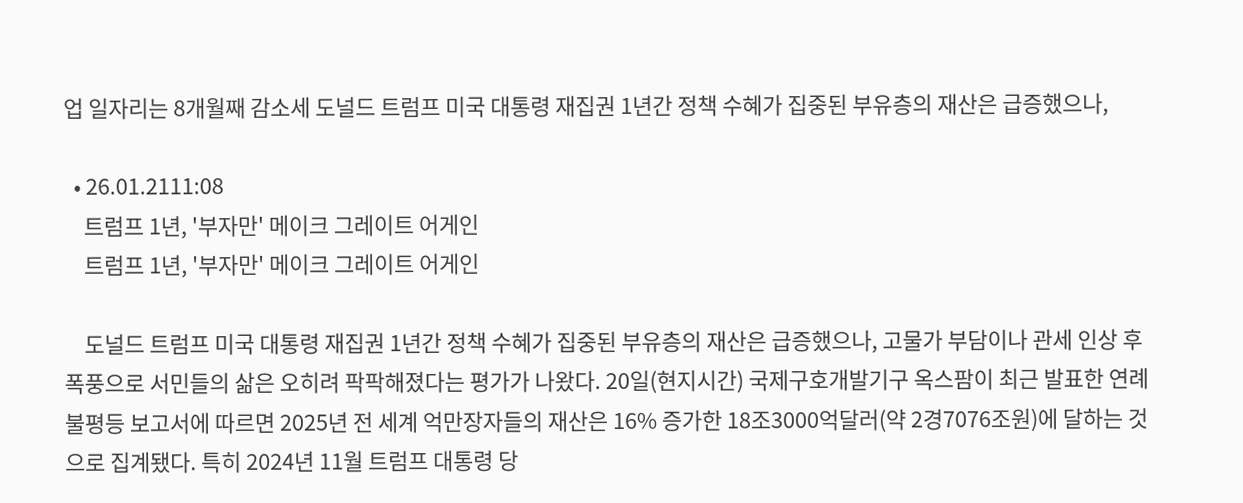업 일자리는 8개월째 감소세 도널드 트럼프 미국 대통령 재집권 1년간 정책 수혜가 집중된 부유층의 재산은 급증했으나,

  • 26.01.2111:08
    트럼프 1년, '부자만' 메이크 그레이트 어게인
    트럼프 1년, '부자만' 메이크 그레이트 어게인

    도널드 트럼프 미국 대통령 재집권 1년간 정책 수혜가 집중된 부유층의 재산은 급증했으나, 고물가 부담이나 관세 인상 후폭풍으로 서민들의 삶은 오히려 팍팍해졌다는 평가가 나왔다. 20일(현지시간) 국제구호개발기구 옥스팜이 최근 발표한 연례 불평등 보고서에 따르면 2025년 전 세계 억만장자들의 재산은 16% 증가한 18조3000억달러(약 2경7076조원)에 달하는 것으로 집계됐다. 특히 2024년 11월 트럼프 대통령 당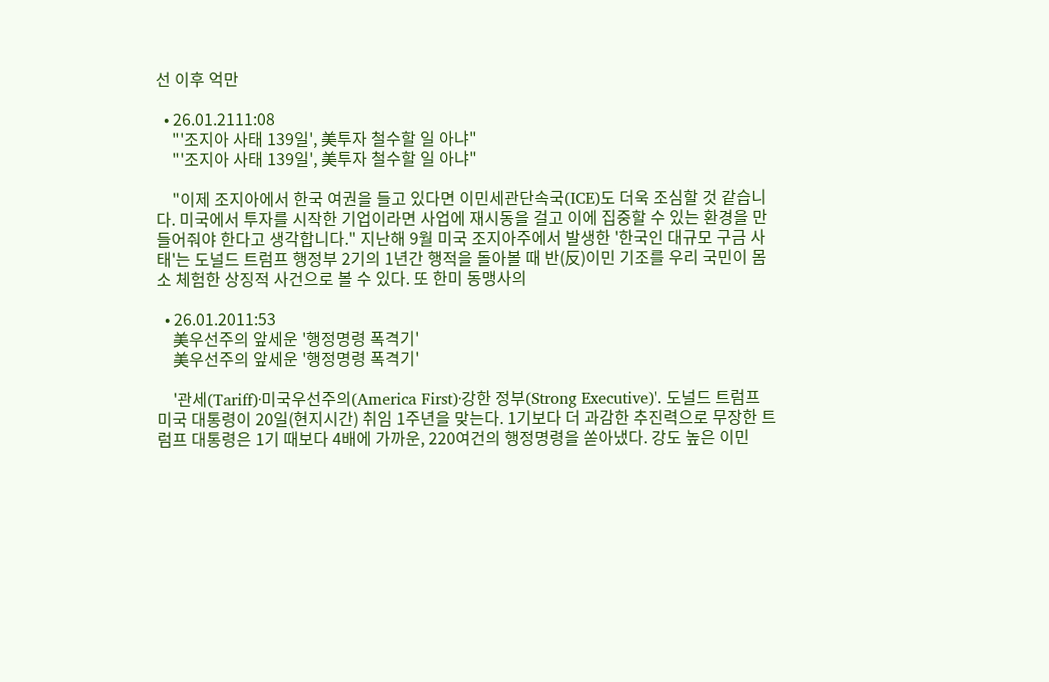선 이후 억만

  • 26.01.2111:08
    "'조지아 사태 139일', 美투자 철수할 일 아냐"
    "'조지아 사태 139일', 美투자 철수할 일 아냐"

    "이제 조지아에서 한국 여권을 들고 있다면 이민세관단속국(ICE)도 더욱 조심할 것 같습니다. 미국에서 투자를 시작한 기업이라면 사업에 재시동을 걸고 이에 집중할 수 있는 환경을 만들어줘야 한다고 생각합니다." 지난해 9월 미국 조지아주에서 발생한 '한국인 대규모 구금 사태'는 도널드 트럼프 행정부 2기의 1년간 행적을 돌아볼 때 반(反)이민 기조를 우리 국민이 몸소 체험한 상징적 사건으로 볼 수 있다. 또 한미 동맹사의

  • 26.01.2011:53
    美우선주의 앞세운 '행정명령 폭격기'
    美우선주의 앞세운 '행정명령 폭격기'

    '관세(Tariff)·미국우선주의(America First)·강한 정부(Strong Executive)'. 도널드 트럼프 미국 대통령이 20일(현지시간) 취임 1주년을 맞는다. 1기보다 더 과감한 추진력으로 무장한 트럼프 대통령은 1기 때보다 4배에 가까운, 220여건의 행정명령을 쏟아냈다. 강도 높은 이민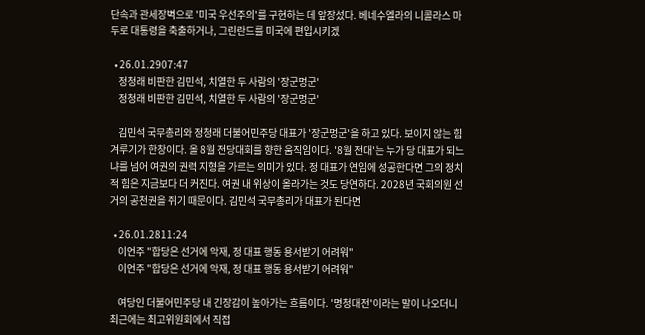단속과 관세장벽으로 '미국 우선주의'를 구현하는 데 앞장섰다. 베네수엘라의 니콜라스 마두로 대통령을 축출하거나, 그린란드를 미국에 편입시키겠

  • 26.01.2907:47
    정청래 비판한 김민석, 치열한 두 사람의 '장군멍군'
    정청래 비판한 김민석, 치열한 두 사람의 '장군멍군'

    김민석 국무총리와 정청래 더불어민주당 대표가 '장군멍군'을 하고 있다. 보이지 않는 힘겨루기가 한창이다. 올 8월 전당대회를 향한 움직임이다. '8월 전대'는 누가 당 대표가 되느냐를 넘어 여권의 권력 지형을 가르는 의미가 있다. 정 대표가 연임에 성공한다면 그의 정치적 힘은 지금보다 더 커진다. 여권 내 위상이 올라가는 것도 당연하다. 2028년 국회의원 선거의 공천권을 쥐기 때문이다. 김민석 국무총리가 대표가 된다면

  • 26.01.2811:24
    이언주 "합당은 선거에 악재, 정 대표 행동 용서받기 어려워"
    이언주 "합당은 선거에 악재, 정 대표 행동 용서받기 어려워"

    여당인 더불어민주당 내 긴장감이 높아가는 흐름이다. '명청대전'이라는 말이 나오더니 최근에는 최고위원회에서 직접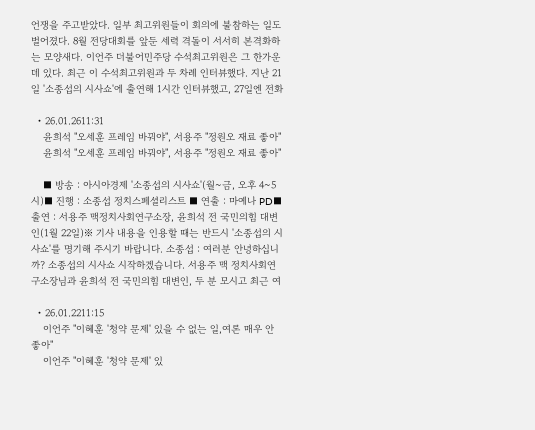언쟁을 주고받았다. 일부 최고위원들이 회의에 불참하는 일도 벌어졌다. 8월 전당대회를 앞둔 세력 격돌이 서서히 본격화하는 모양새다. 이언주 더불어민주당 수석최고위원은 그 한가운데 있다. 최근 이 수석최고위원과 두 차례 인터뷰했다. 지난 21일 '소종섭의 시사쇼'에 출연해 1시간 인터뷰했고, 27일엔 전화

  • 26.01.2611:31
    윤희석 "오세훈 프레임 바꿔야", 서용주 "정원오 재료 좋아"
    윤희석 "오세훈 프레임 바꿔야", 서용주 "정원오 재료 좋아"

    ■ 방송 : 아시아경제 '소종섭의 시사쇼'(월~금, 오후 4~5시)■ 진행 : 소종섭 정치스페셜리스트 ■ 연출 : 마예나 PD■ 출연 : 서용주 맥정치사회연구소장, 윤희석 전 국민의힘 대변인(1월 22일)※ 기사 내용을 인용할 때는 반드시 '소종섭의 시사쇼'를 명기해 주시기 바랍니다. 소종섭 : 여러분 안녕하십니까? 소종섭의 시사쇼 시작하겠습니다. 서용주 맥 정치사회연구소장님과 윤희석 전 국민의힘 대변인, 두 분 모시고 최근 여

  • 26.01.2211:15
    이언주 "이혜훈 '청약 문제' 있을 수 없는 일,여론 매우 안 좋아"
    이언주 "이혜훈 '청약 문제' 있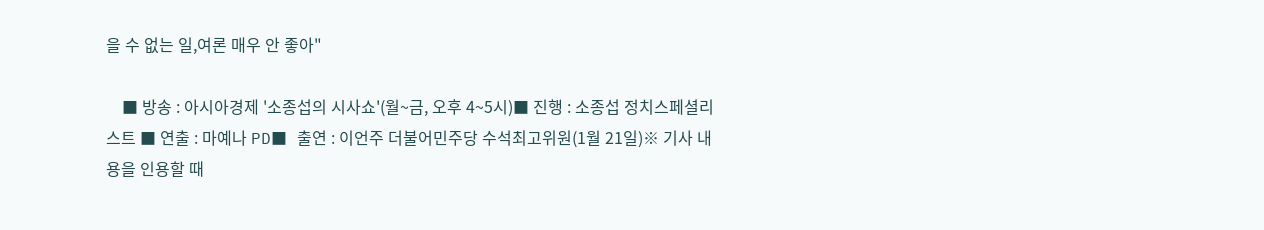을 수 없는 일,여론 매우 안 좋아"

    ■ 방송 : 아시아경제 '소종섭의 시사쇼'(월~금, 오후 4~5시)■ 진행 : 소종섭 정치스페셜리스트 ■ 연출 : 마예나 PD■ 출연 : 이언주 더불어민주당 수석최고위원(1월 21일)※ 기사 내용을 인용할 때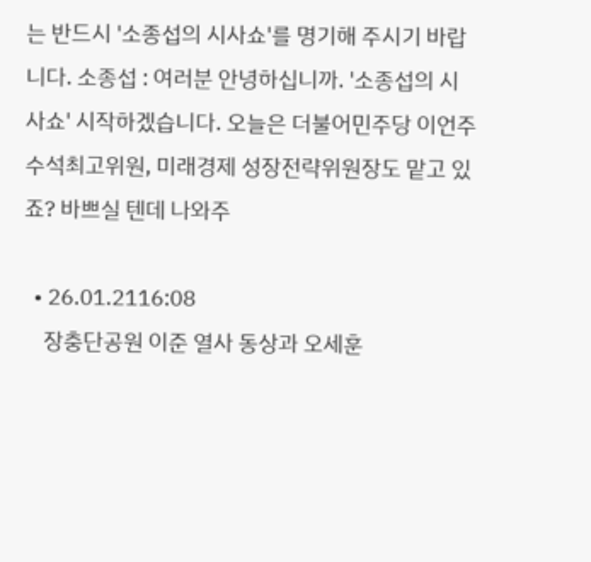는 반드시 '소종섭의 시사쇼'를 명기해 주시기 바랍니다. 소종섭 : 여러분 안녕하십니까. '소종섭의 시사쇼' 시작하겠습니다. 오늘은 더불어민주당 이언주 수석최고위원, 미래경제 성장전략위원장도 맡고 있죠? 바쁘실 텐데 나와주

  • 26.01.2116:08
    장충단공원 이준 열사 동상과 오세훈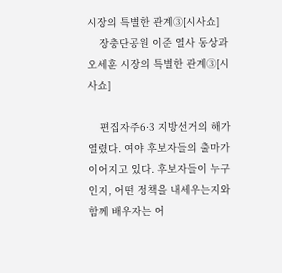시장의 특별한 관계③[시사쇼]
    장충단공원 이준 열사 동상과 오세훈 시장의 특별한 관계③[시사쇼]

    편집자주6·3 지방선거의 해가 열렸다. 여야 후보자들의 출마가 이어지고 있다. 후보자들이 누구인지, 어떤 정책을 내세우는지와 함께 배우자는 어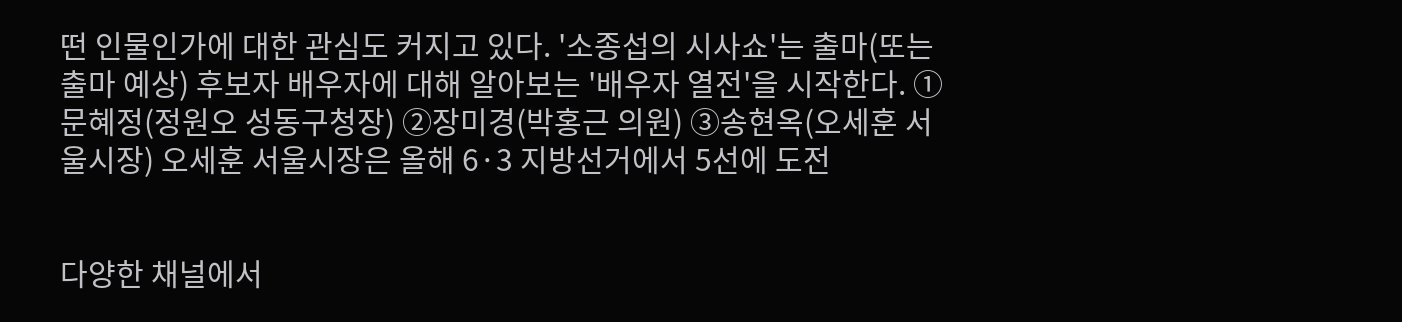떤 인물인가에 대한 관심도 커지고 있다. '소종섭의 시사쇼'는 출마(또는 출마 예상) 후보자 배우자에 대해 알아보는 '배우자 열전'을 시작한다. ①문혜정(정원오 성동구청장) ②장미경(박홍근 의원) ③송현옥(오세훈 서울시장) 오세훈 서울시장은 올해 6·3 지방선거에서 5선에 도전


다양한 채널에서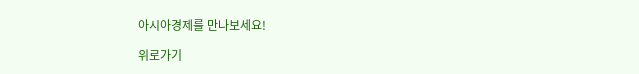아시아경제를 만나보세요!

위로가기